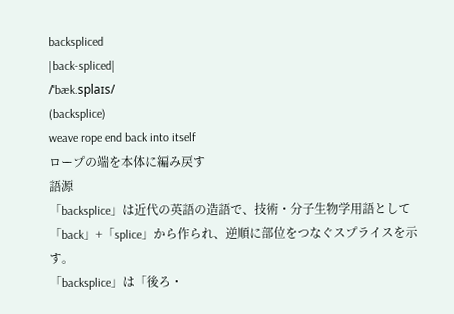backspliced
|back-spliced|
/ˈbæk.splaɪs/
(backsplice)
weave rope end back into itself
ロープの端を本体に編み戻す
語源
「backsplice」は近代の英語の造語で、技術・分子生物学用語として「back」+「splice」から作られ、逆順に部位をつなぐスプライスを示す。
「backsplice」は「後ろ・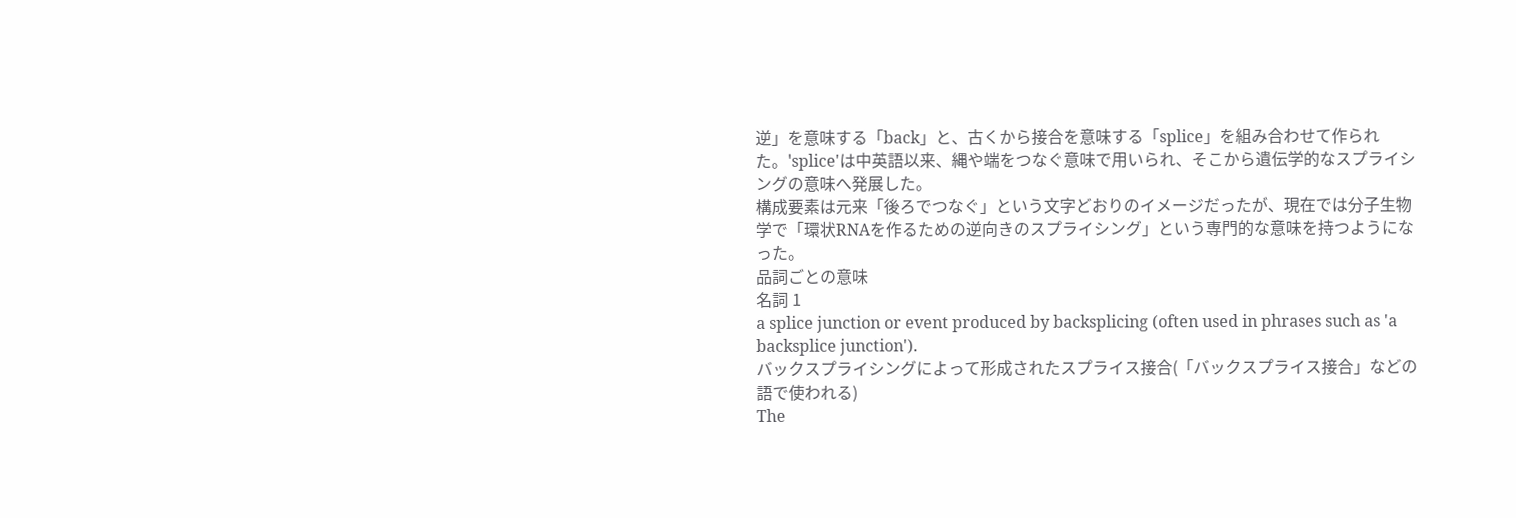逆」を意味する「back」と、古くから接合を意味する「splice」を組み合わせて作られた。'splice'は中英語以来、縄や端をつなぐ意味で用いられ、そこから遺伝学的なスプライシングの意味へ発展した。
構成要素は元来「後ろでつなぐ」という文字どおりのイメージだったが、現在では分子生物学で「環状RNAを作るための逆向きのスプライシング」という専門的な意味を持つようになった。
品詞ごとの意味
名詞 1
a splice junction or event produced by backsplicing (often used in phrases such as 'a backsplice junction').
バックスプライシングによって形成されたスプライス接合(「バックスプライス接合」などの語で使われる)
The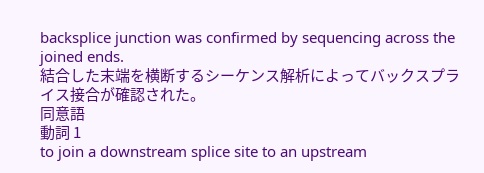backsplice junction was confirmed by sequencing across the joined ends.
結合した末端を横断するシーケンス解析によってバックスプライス接合が確認された。
同意語
動詞 1
to join a downstream splice site to an upstream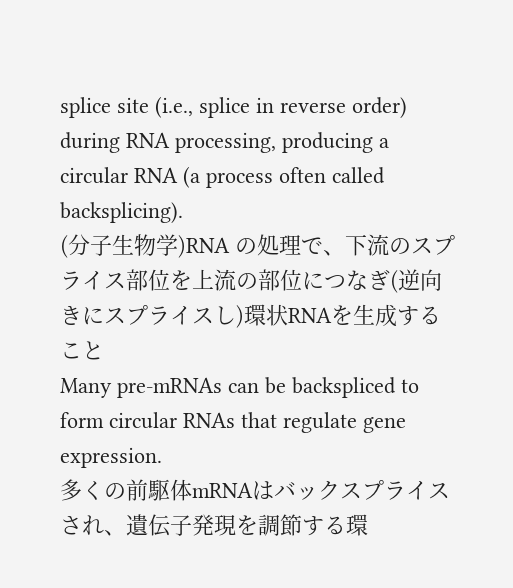splice site (i.e., splice in reverse order) during RNA processing, producing a circular RNA (a process often called backsplicing).
(分子生物学)RNA の処理で、下流のスプライス部位を上流の部位につなぎ(逆向きにスプライスし)環状RNAを生成すること
Many pre-mRNAs can be backspliced to form circular RNAs that regulate gene expression.
多くの前駆体mRNAはバックスプライスされ、遺伝子発現を調節する環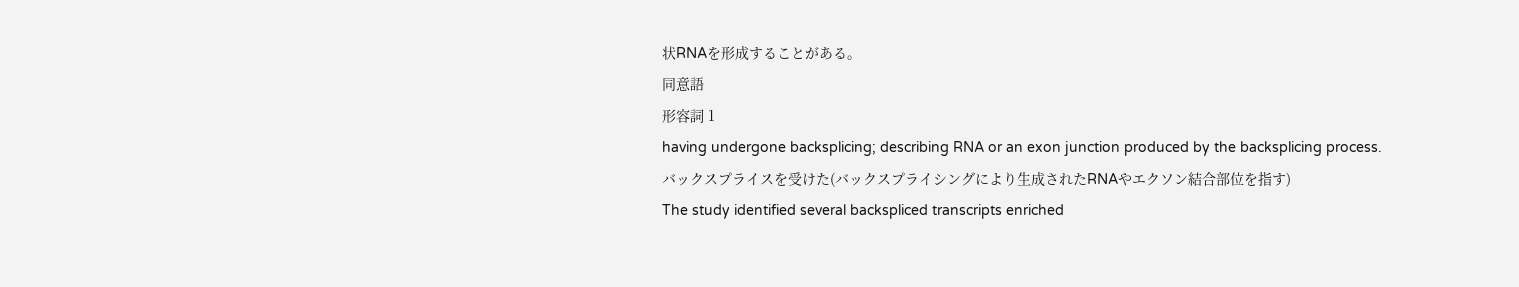状RNAを形成することがある。
同意語
形容詞 1
having undergone backsplicing; describing RNA or an exon junction produced by the backsplicing process.
バックスプライスを受けた(バックスプライシングにより生成されたRNAやエクソン結合部位を指す)
The study identified several backspliced transcripts enriched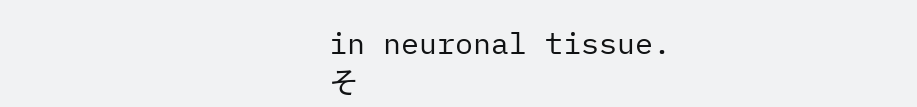in neuronal tissue.
そ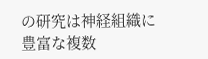の研究は神経組織に豊富な複数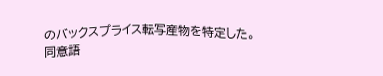のバックスプライス転写産物を特定した。
同意語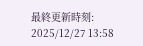最終更新時刻: 2025/12/27 13:58